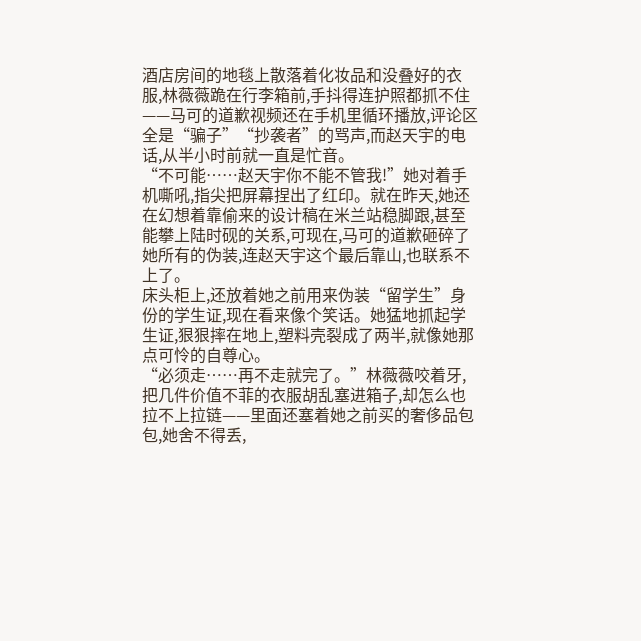酒店房间的地毯上散落着化妆品和没叠好的衣服,林薇薇跪在行李箱前,手抖得连护照都抓不住——马可的道歉视频还在手机里循环播放,评论区全是“骗子”“抄袭者”的骂声,而赵天宇的电话,从半小时前就一直是忙音。
“不可能……赵天宇你不能不管我!”她对着手机嘶吼,指尖把屏幕捏出了红印。就在昨天,她还在幻想着靠偷来的设计稿在米兰站稳脚跟,甚至能攀上陆时砚的关系,可现在,马可的道歉砸碎了她所有的伪装,连赵天宇这个最后靠山,也联系不上了。
床头柜上,还放着她之前用来伪装“留学生”身份的学生证,现在看来像个笑话。她猛地抓起学生证,狠狠摔在地上,塑料壳裂成了两半,就像她那点可怜的自尊心。
“必须走……再不走就完了。”林薇薇咬着牙,把几件价值不菲的衣服胡乱塞进箱子,却怎么也拉不上拉链——里面还塞着她之前买的奢侈品包包,她舍不得丢,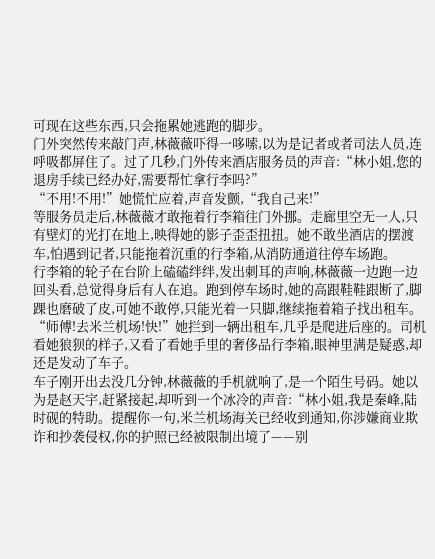可现在这些东西,只会拖累她逃跑的脚步。
门外突然传来敲门声,林薇薇吓得一哆嗦,以为是记者或者司法人员,连呼吸都屏住了。过了几秒,门外传来酒店服务员的声音:“林小姐,您的退房手续已经办好,需要帮忙拿行李吗?”
“不用!不用!”她慌忙应着,声音发颤,“我自己来!”
等服务员走后,林薇薇才敢拖着行李箱往门外挪。走廊里空无一人,只有壁灯的光打在地上,映得她的影子歪歪扭扭。她不敢坐酒店的摆渡车,怕遇到记者,只能拖着沉重的行李箱,从消防通道往停车场跑。
行李箱的轮子在台阶上磕磕绊绊,发出刺耳的声响,林薇薇一边跑一边回头看,总觉得身后有人在追。跑到停车场时,她的高跟鞋鞋跟断了,脚踝也磨破了皮,可她不敢停,只能光着一只脚,继续拖着箱子找出租车。
“师傅!去米兰机场!快!”她拦到一辆出租车,几乎是爬进后座的。司机看她狼狈的样子,又看了看她手里的奢侈品行李箱,眼神里满是疑惑,却还是发动了车子。
车子刚开出去没几分钟,林薇薇的手机就响了,是一个陌生号码。她以为是赵天宇,赶紧接起,却听到一个冰冷的声音:“林小姐,我是秦峰,陆时砚的特助。提醒你一句,米兰机场海关已经收到通知,你涉嫌商业欺诈和抄袭侵权,你的护照已经被限制出境了——别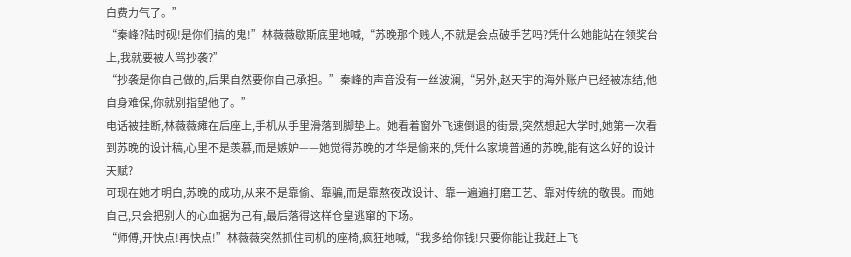白费力气了。”
“秦峰?陆时砚!是你们搞的鬼!”林薇薇歇斯底里地喊,“苏晚那个贱人,不就是会点破手艺吗?凭什么她能站在领奖台上,我就要被人骂抄袭?”
“抄袭是你自己做的,后果自然要你自己承担。”秦峰的声音没有一丝波澜,“另外,赵天宇的海外账户已经被冻结,他自身难保,你就别指望他了。”
电话被挂断,林薇薇瘫在后座上,手机从手里滑落到脚垫上。她看着窗外飞速倒退的街景,突然想起大学时,她第一次看到苏晚的设计稿,心里不是羡慕,而是嫉妒——她觉得苏晚的才华是偷来的,凭什么家境普通的苏晚,能有这么好的设计天赋?
可现在她才明白,苏晚的成功,从来不是靠偷、靠骗,而是靠熬夜改设计、靠一遍遍打磨工艺、靠对传统的敬畏。而她自己,只会把别人的心血据为己有,最后落得这样仓皇逃窜的下场。
“师傅,开快点!再快点!”林薇薇突然抓住司机的座椅,疯狂地喊,“我多给你钱!只要你能让我赶上飞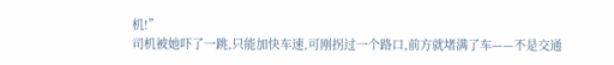机!”
司机被她吓了一跳,只能加快车速,可刚拐过一个路口,前方就堵满了车——不是交通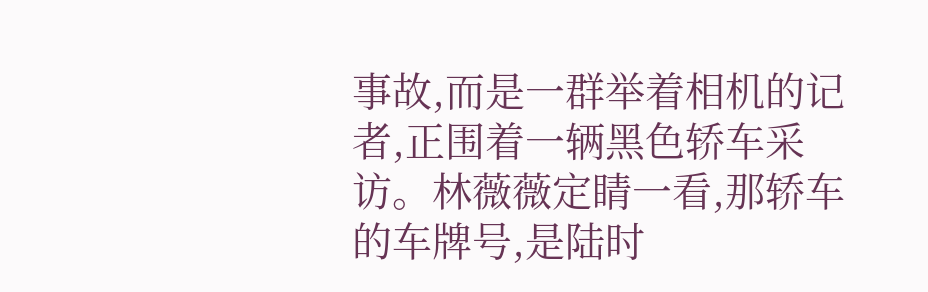事故,而是一群举着相机的记者,正围着一辆黑色轿车采访。林薇薇定睛一看,那轿车的车牌号,是陆时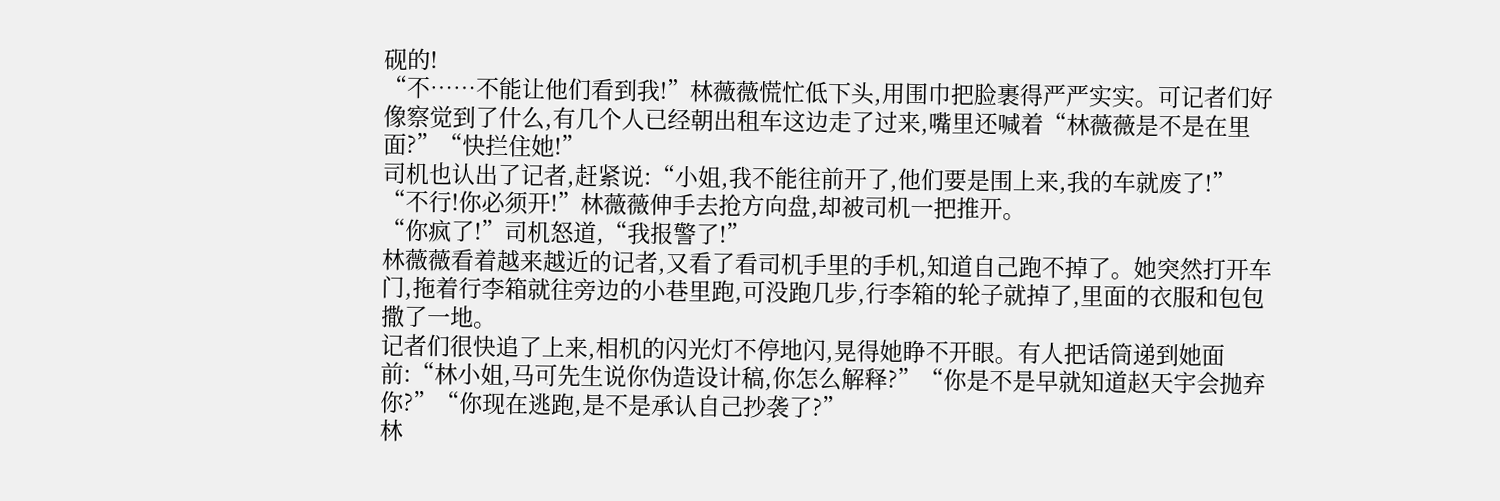砚的!
“不……不能让他们看到我!”林薇薇慌忙低下头,用围巾把脸裹得严严实实。可记者们好像察觉到了什么,有几个人已经朝出租车这边走了过来,嘴里还喊着“林薇薇是不是在里面?”“快拦住她!”
司机也认出了记者,赶紧说:“小姐,我不能往前开了,他们要是围上来,我的车就废了!”
“不行!你必须开!”林薇薇伸手去抢方向盘,却被司机一把推开。
“你疯了!”司机怒道,“我报警了!”
林薇薇看着越来越近的记者,又看了看司机手里的手机,知道自己跑不掉了。她突然打开车门,拖着行李箱就往旁边的小巷里跑,可没跑几步,行李箱的轮子就掉了,里面的衣服和包包撒了一地。
记者们很快追了上来,相机的闪光灯不停地闪,晃得她睁不开眼。有人把话筒递到她面前:“林小姐,马可先生说你伪造设计稿,你怎么解释?”“你是不是早就知道赵天宇会抛弃你?”“你现在逃跑,是不是承认自己抄袭了?”
林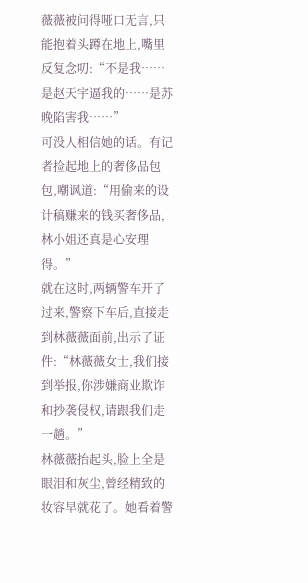薇薇被问得哑口无言,只能抱着头蹲在地上,嘴里反复念叨:“不是我……是赵天宇逼我的……是苏晚陷害我……”
可没人相信她的话。有记者捡起地上的奢侈品包包,嘲讽道:“用偷来的设计稿赚来的钱买奢侈品,林小姐还真是心安理得。”
就在这时,两辆警车开了过来,警察下车后,直接走到林薇薇面前,出示了证件:“林薇薇女士,我们接到举报,你涉嫌商业欺诈和抄袭侵权,请跟我们走一趟。”
林薇薇抬起头,脸上全是眼泪和灰尘,曾经精致的妆容早就花了。她看着警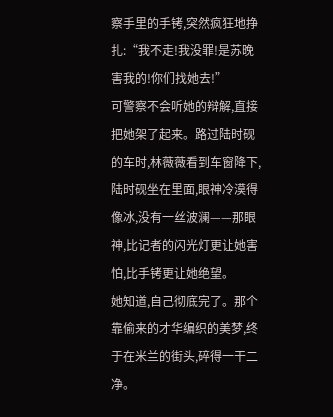察手里的手铐,突然疯狂地挣扎:“我不走!我没罪!是苏晚害我的!你们找她去!”
可警察不会听她的辩解,直接把她架了起来。路过陆时砚的车时,林薇薇看到车窗降下,陆时砚坐在里面,眼神冷漠得像冰,没有一丝波澜——那眼神,比记者的闪光灯更让她害怕,比手铐更让她绝望。
她知道,自己彻底完了。那个靠偷来的才华编织的美梦,终于在米兰的街头,碎得一干二净。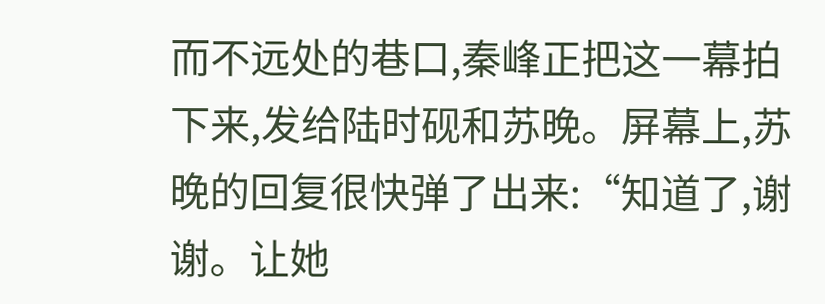而不远处的巷口,秦峰正把这一幕拍下来,发给陆时砚和苏晚。屏幕上,苏晚的回复很快弹了出来:“知道了,谢谢。让她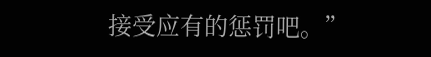接受应有的惩罚吧。”